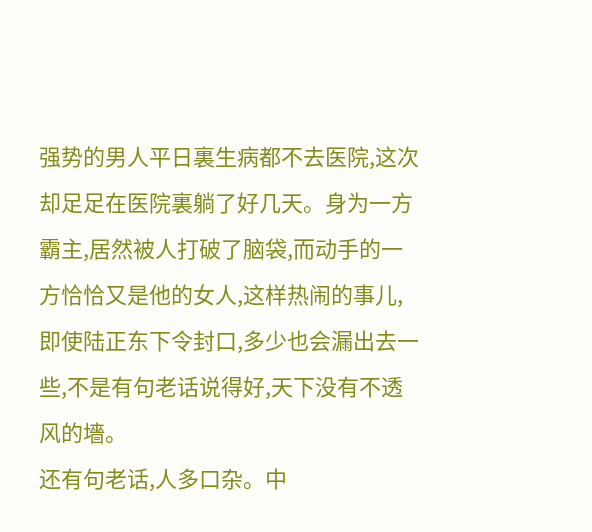强势的男人平日裏生病都不去医院,这次却足足在医院裏躺了好几天。身为一方霸主,居然被人打破了脑袋,而动手的一方恰恰又是他的女人,这样热闹的事儿,即使陆正东下令封口,多少也会漏出去一些,不是有句老话说得好,天下没有不透风的墻。
还有句老话,人多口杂。中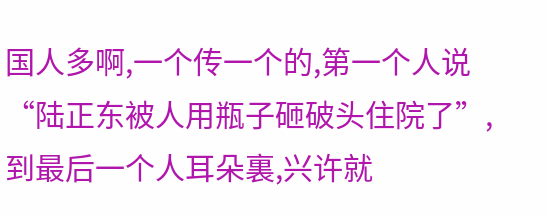国人多啊,一个传一个的,第一个人说“陆正东被人用瓶子砸破头住院了”,到最后一个人耳朵裏,兴许就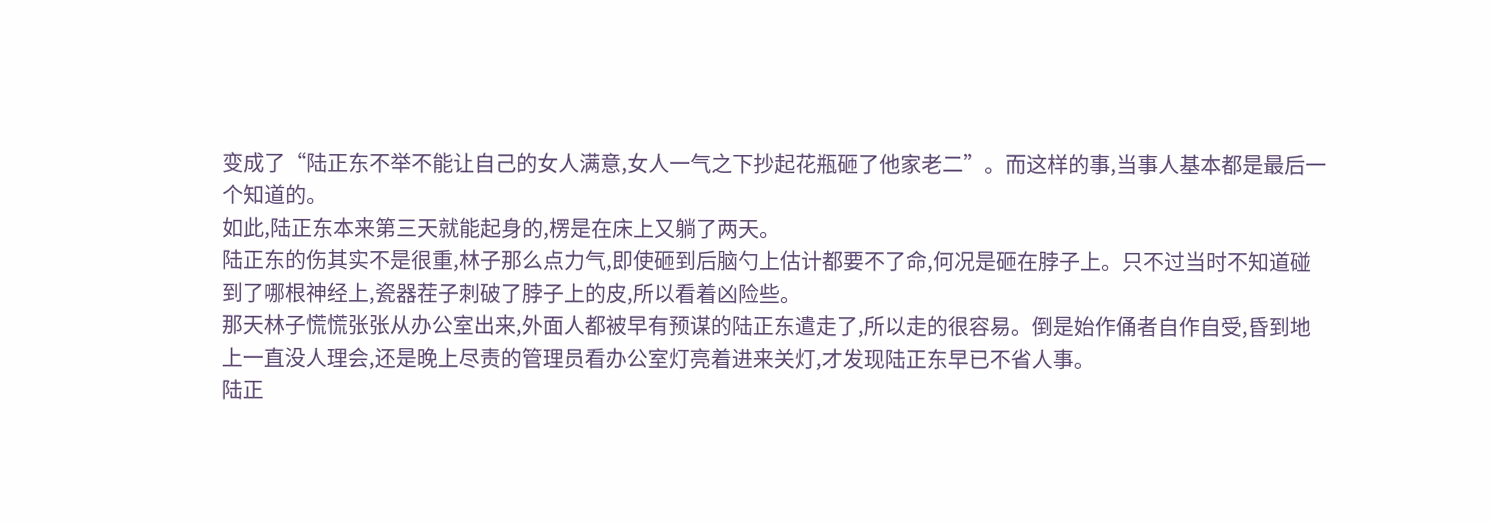变成了“陆正东不举不能让自己的女人满意,女人一气之下抄起花瓶砸了他家老二”。而这样的事,当事人基本都是最后一个知道的。
如此,陆正东本来第三天就能起身的,楞是在床上又躺了两天。
陆正东的伤其实不是很重,林子那么点力气,即使砸到后脑勺上估计都要不了命,何况是砸在脖子上。只不过当时不知道碰到了哪根神经上,瓷器茬子刺破了脖子上的皮,所以看着凶险些。
那天林子慌慌张张从办公室出来,外面人都被早有预谋的陆正东遣走了,所以走的很容易。倒是始作俑者自作自受,昏到地上一直没人理会,还是晚上尽责的管理员看办公室灯亮着进来关灯,才发现陆正东早已不省人事。
陆正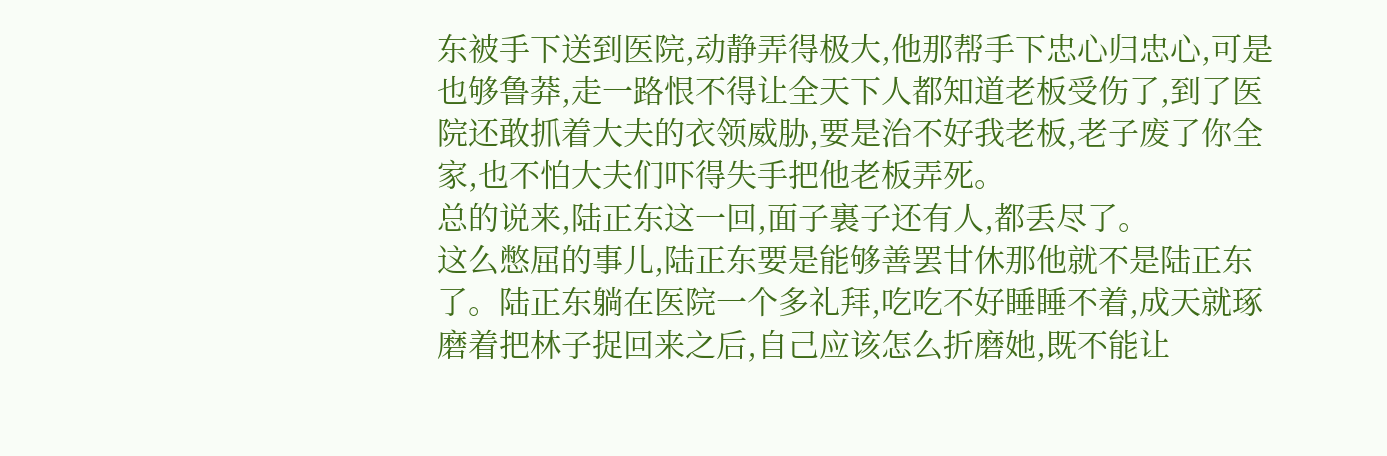东被手下送到医院,动静弄得极大,他那帮手下忠心归忠心,可是也够鲁莽,走一路恨不得让全天下人都知道老板受伤了,到了医院还敢抓着大夫的衣领威胁,要是治不好我老板,老子废了你全家,也不怕大夫们吓得失手把他老板弄死。
总的说来,陆正东这一回,面子裏子还有人,都丢尽了。
这么憋屈的事儿,陆正东要是能够善罢甘休那他就不是陆正东了。陆正东躺在医院一个多礼拜,吃吃不好睡睡不着,成天就琢磨着把林子捉回来之后,自己应该怎么折磨她,既不能让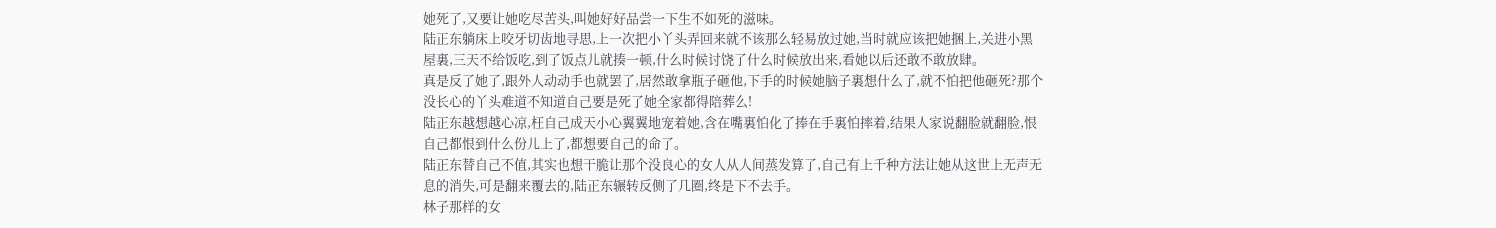她死了,又要让她吃尽苦头,叫她好好品尝一下生不如死的滋味。
陆正东躺床上咬牙切齿地寻思,上一次把小丫头弄回来就不该那么轻易放过她,当时就应该把她捆上,关进小黑屋裏,三天不给饭吃,到了饭点儿就揍一顿,什么时候讨饶了什么时候放出来,看她以后还敢不敢放肆。
真是反了她了,跟外人动动手也就罢了,居然敢拿瓶子砸他,下手的时候她脑子裏想什么了,就不怕把他砸死?那个没长心的丫头难道不知道自己要是死了她全家都得陪葬么!
陆正东越想越心凉,枉自己成天小心翼翼地宠着她,含在嘴裏怕化了捧在手裏怕摔着,结果人家说翻脸就翻脸,恨自己都恨到什么份儿上了,都想要自己的命了。
陆正东替自己不值,其实也想干脆让那个没良心的女人从人间蒸发算了,自己有上千种方法让她从这世上无声无息的消失,可是翻来覆去的,陆正东辗转反侧了几圈,终是下不去手。
林子那样的女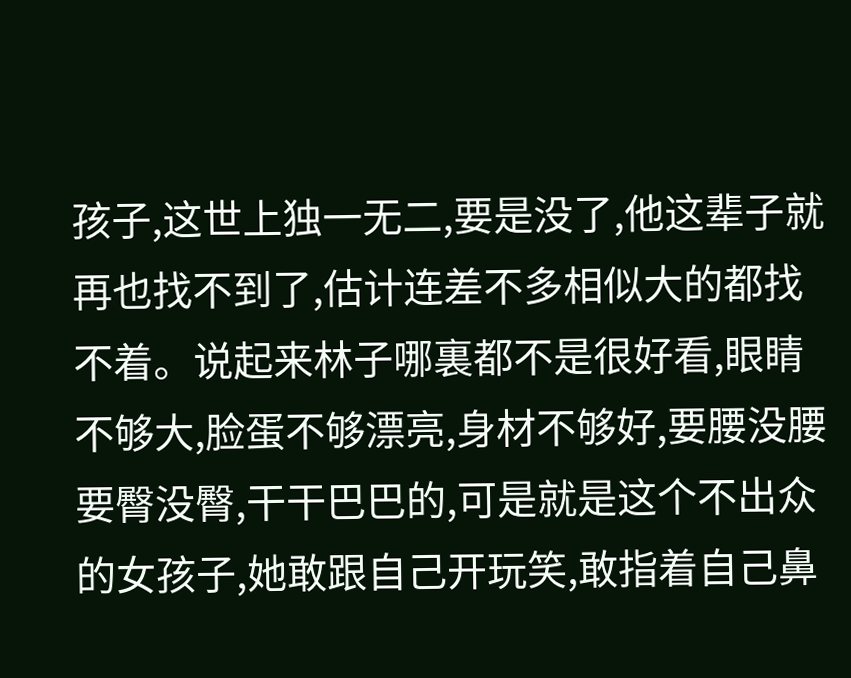孩子,这世上独一无二,要是没了,他这辈子就再也找不到了,估计连差不多相似大的都找不着。说起来林子哪裏都不是很好看,眼睛不够大,脸蛋不够漂亮,身材不够好,要腰没腰要臀没臀,干干巴巴的,可是就是这个不出众的女孩子,她敢跟自己开玩笑,敢指着自己鼻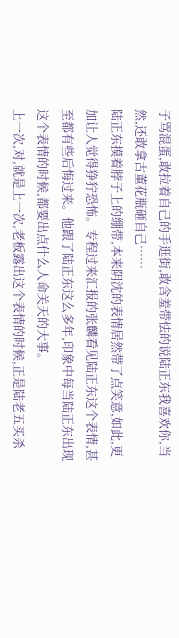子骂混蛋,敢拉着自己的手逛街,敢含羞带怯的说陆正东我喜欢你,当然,还敢拿古董花瓶砸自己……
陆正东摸着脖子上的绷带,本来阴沈的表情居然带了点笑意,如此,更加让人觉得狰狞恐怖。专程过来汇报的张麟看见陆正东这个表情,甚至都有些后悔过来。他跟了陆正东这么多年,印象中每当陆正东出现这个表情的时候,都要出点什么人命关天的大事。
上一次,对,就是上一次,老板露出这个表情的时候,正是陆老五买杀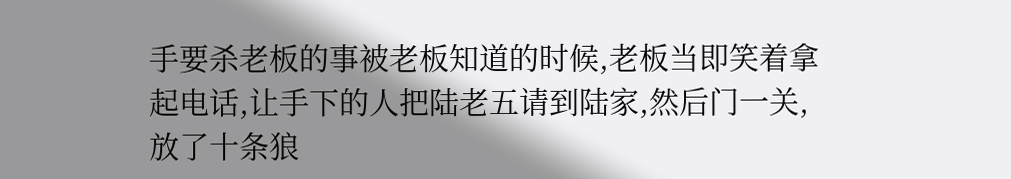手要杀老板的事被老板知道的时候,老板当即笑着拿起电话,让手下的人把陆老五请到陆家,然后门一关,放了十条狼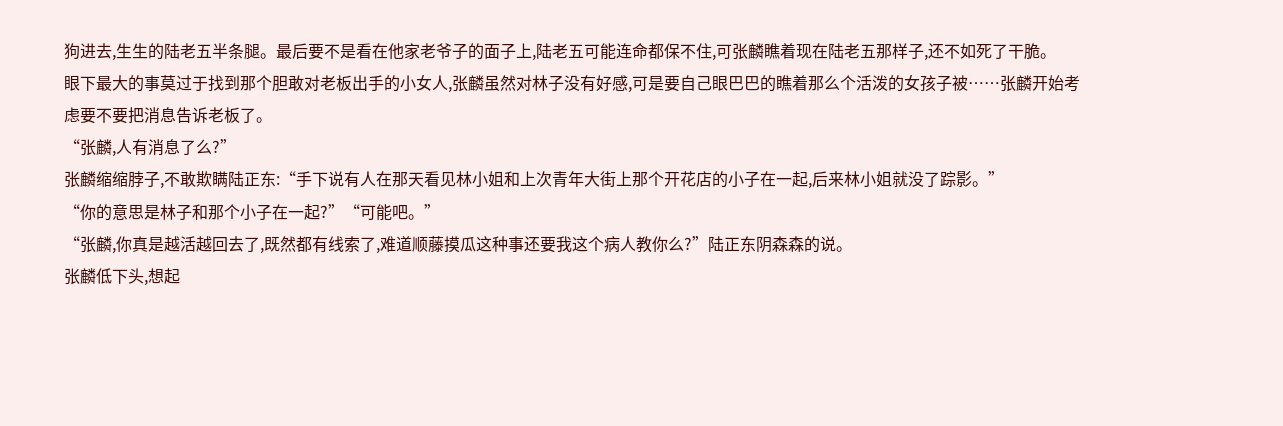狗进去,生生的陆老五半条腿。最后要不是看在他家老爷子的面子上,陆老五可能连命都保不住,可张麟瞧着现在陆老五那样子,还不如死了干脆。
眼下最大的事莫过于找到那个胆敢对老板出手的小女人,张麟虽然对林子没有好感,可是要自己眼巴巴的瞧着那么个活泼的女孩子被……张麟开始考虑要不要把消息告诉老板了。
“张麟,人有消息了么?”
张麟缩缩脖子,不敢欺瞒陆正东:“手下说有人在那天看见林小姐和上次青年大街上那个开花店的小子在一起,后来林小姐就没了踪影。”
“你的意思是林子和那个小子在一起?”“可能吧。”
“张麟,你真是越活越回去了,既然都有线索了,难道顺藤摸瓜这种事还要我这个病人教你么?”陆正东阴森森的说。
张麟低下头,想起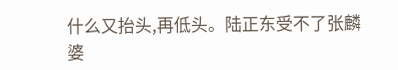什么又抬头,再低头。陆正东受不了张麟婆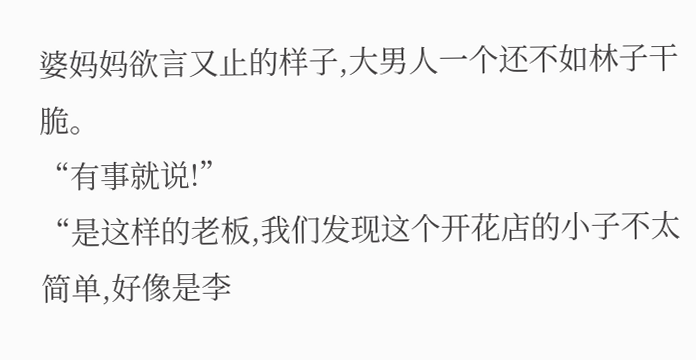婆妈妈欲言又止的样子,大男人一个还不如林子干脆。
“有事就说!”
“是这样的老板,我们发现这个开花店的小子不太简单,好像是李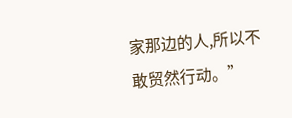家那边的人,所以不敢贸然行动。”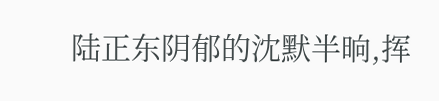陆正东阴郁的沈默半晌,挥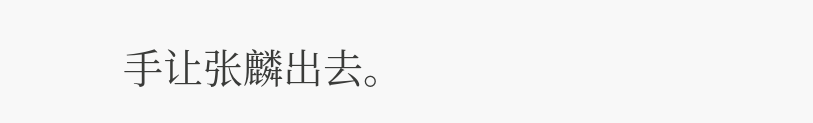手让张麟出去。